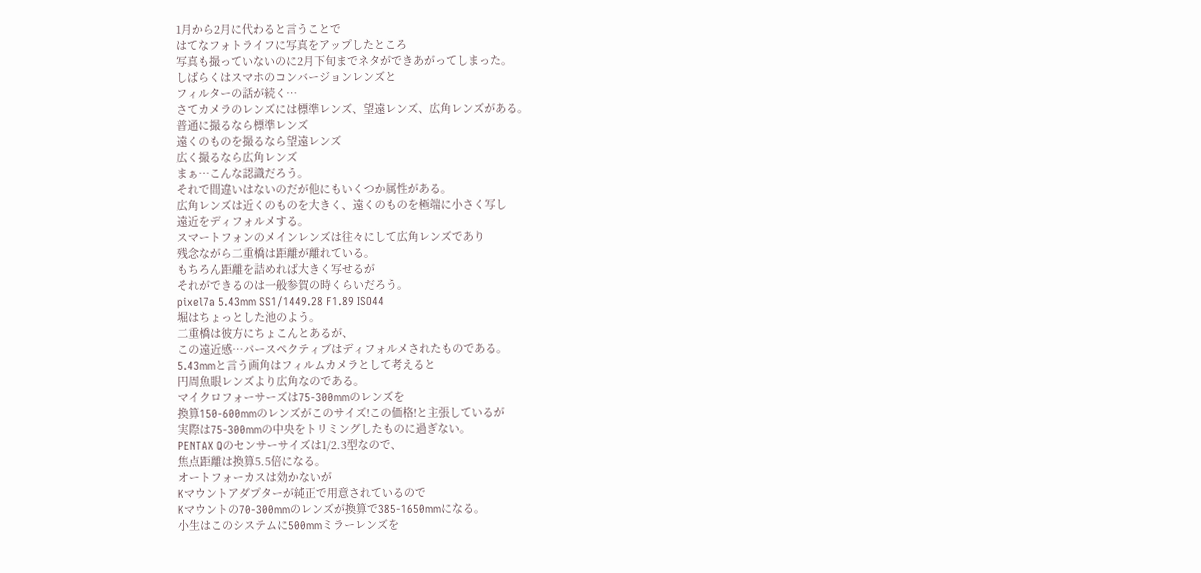1月から2月に代わると言うことで
はてなフォトライフに写真をアップしたところ
写真も撮っていないのに2月下旬までネタができあがってしまった。
しばらくはスマホのコンバージョンレンズと
フィルターの話が続く…
さてカメラのレンズには標準レンズ、望遠レンズ、広角レンズがある。
普通に撮るなら標準レンズ
遠くのものを撮るなら望遠レンズ
広く撮るなら広角レンズ
まぁ…こんな認識だろう。
それで間違いはないのだが他にもいくつか属性がある。
広角レンズは近くのものを大きく、遠くのものを極端に小さく写し
遠近をディフォルメする。
スマートフォンのメインレンズは往々にして広角レンズであり
残念ながら二重橋は距離が離れている。
もちろん距離を詰めれば大きく写せるが
それができるのは一般参賀の時くらいだろう。
pixel7a 5.43mm SS1/1449.28 F1.89 ISO44
堀はちょっとした池のよう。
二重橋は彼方にちょこんとあるが、
この遠近感…パースペクティブはディフォルメされたものである。
5.43mmと言う画角はフィルムカメラとして考えると
円周魚眼レンズより広角なのである。
マイクロフォーサーズは75-300mmのレンズを
換算150-600mmのレンズがこのサイズ!この価格!と主張しているが
実際は75-300mmの中央をトリミングしたものに過ぎない。
PENTAX Qのセンサーサイズは1/2.3型なので、
焦点距離は換算5.5倍になる。
オートフォーカスは効かないが
Kマウントアダプターが純正で用意されているので
Kマウントの70-300mmのレンズが換算で385-1650mmになる。
小生はこのシステムに500mmミラーレンズを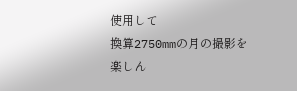使用して
換算2750mmの月の撮影を楽しん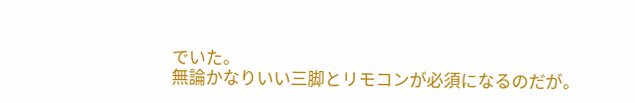でいた。
無論かなりいい三脚とリモコンが必須になるのだが。